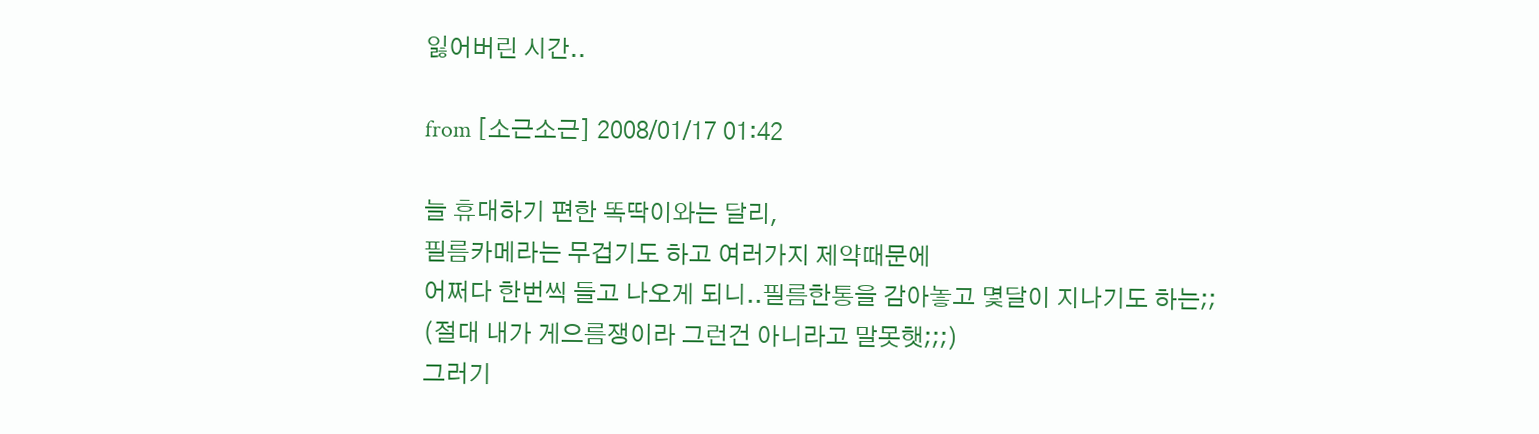잃어버린 시간..

from [소근소근] 2008/01/17 01:42

늘 휴대하기 편한 똑딱이와는 달리,
필름카메라는 무겁기도 하고 여러가지 제약때문에
어쩌다 한번씩 들고 나오게 되니..필름한통을 감아놓고 몇달이 지나기도 하는;;
(절대 내가 게으름쟁이라 그런건 아니라고 말못햇;;;)
그러기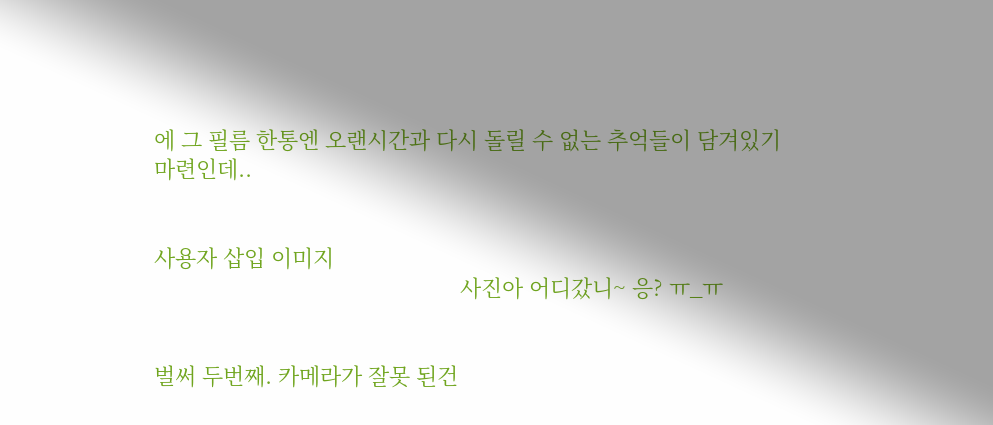에 그 필름 한통엔 오랜시간과 다시 돌릴 수 없는 추억들이 담겨있기 마련인데..


사용자 삽입 이미지
                                                   사진아 어디갔니~ 응? ㅠ_ㅠ


벌써 두번째. 카메라가 잘못 된건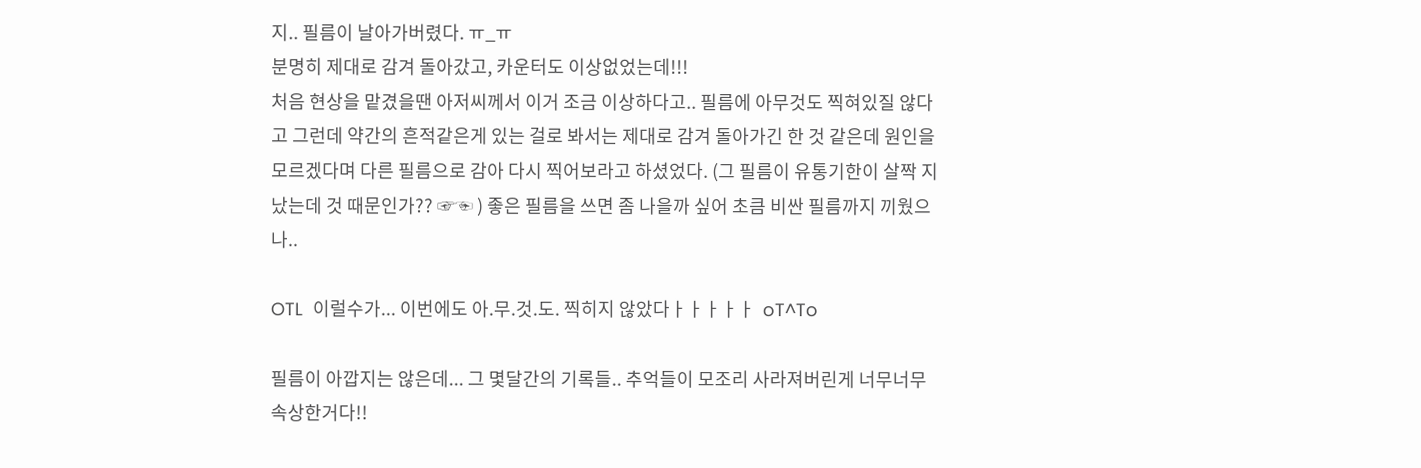지.. 필름이 날아가버렸다. ㅠ_ㅠ
분명히 제대로 감겨 돌아갔고, 카운터도 이상없었는데!!!
처음 현상을 맡겼을땐 아저씨께서 이거 조금 이상하다고.. 필름에 아무것도 찍혀있질 않다고 그런데 약간의 흔적같은게 있는 걸로 봐서는 제대로 감겨 돌아가긴 한 것 같은데 원인을 모르겠다며 다른 필름으로 감아 다시 찍어보라고 하셨었다. (그 필름이 유통기한이 살짝 지났는데 것 때문인가?? ☞☜ ) 좋은 필름을 쓰면 좀 나을까 싶어 초큼 비싼 필름까지 끼웠으나..

OTL  이럴수가... 이번에도 아.무.것.도. 찍히지 않았다ㅏㅏㅏㅏㅏ  oT^To

필름이 아깝지는 않은데... 그 몇달간의 기록들.. 추억들이 모조리 사라져버린게 너무너무 속상한거다!!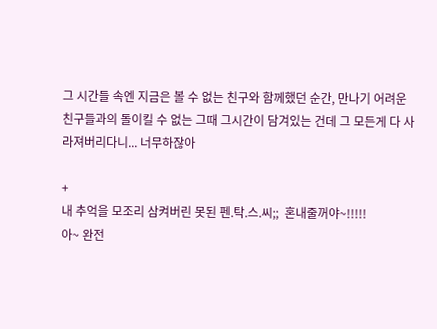그 시간들 속엔 지금은 볼 수 없는 친구와 함께했던 순간, 만나기 어려운 친구들과의 돌이킬 수 없는 그때 그시간이 담겨있는 건데 그 모든게 다 사라져버리다니... 너무하잖아

+
내 추억을 모조리 삼켜버린 못된 펜.탁.스.씨;;  혼내줄꺼야~!!!!!
아~ 완전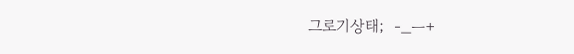그로기상태;  -_ㅡ+